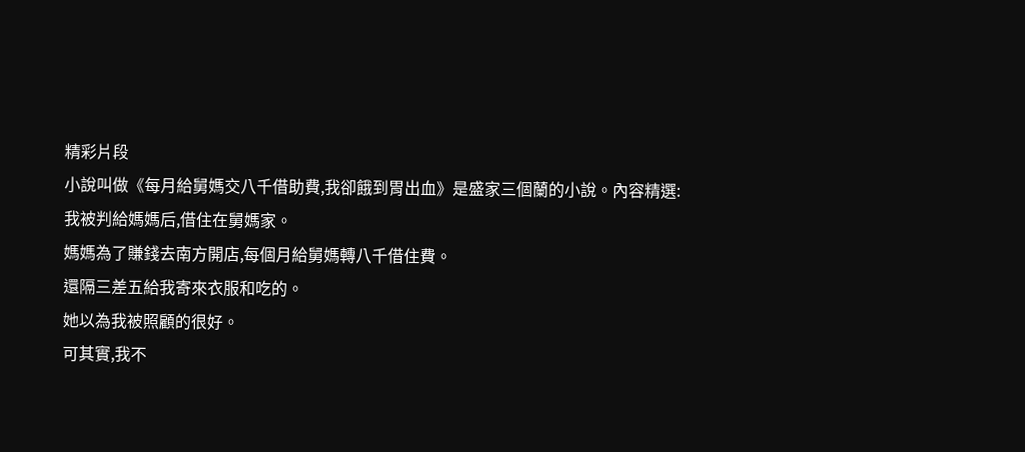精彩片段
小說叫做《每月給舅媽交八千借助費,我卻餓到胃出血》是盛家三個蘭的小說。內容精選:
我被判給媽媽后,借住在舅媽家。
媽媽為了賺錢去南方開店,每個月給舅媽轉八千借住費。
還隔三差五給我寄來衣服和吃的。
她以為我被照顧的很好。
可其實,我不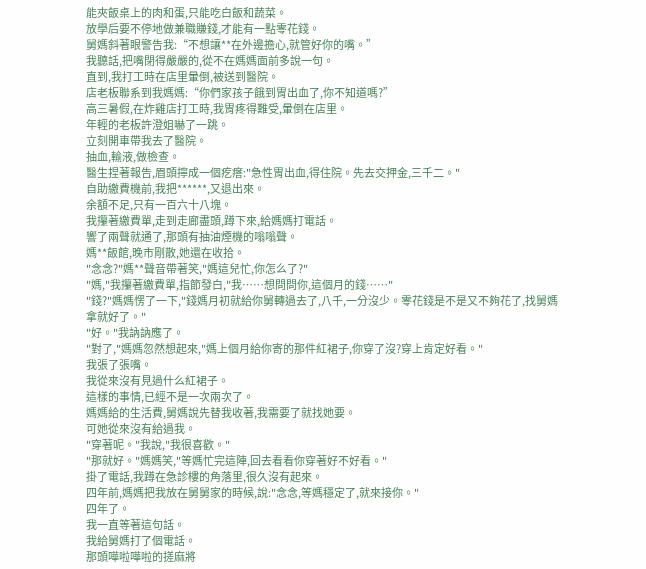能夾飯桌上的肉和蛋,只能吃白飯和蔬菜。
放學后要不停地做兼職賺錢,才能有一點零花錢。
舅媽斜著眼警告我:“不想讓**在外邊擔心,就管好你的嘴。”
我聽話,把嘴閉得嚴嚴的,從不在媽媽面前多說一句。
直到,我打工時在店里暈倒,被送到醫院。
店老板聯系到我媽媽:“你們家孩子餓到胃出血了,你不知道嗎?”
高三暑假,在炸雞店打工時,我胃疼得難受,暈倒在店里。
年輕的老板許澄姐嚇了一跳。
立刻開車帶我去了醫院。
抽血,輸液,做檢查。
醫生捏著報告,眉頭擰成一個疙瘩:"急性胃出血,得住院。先去交押金,三千二。"
自助繳費機前,我把******,又退出來。
余額不足,只有一百六十八塊。
我攥著繳費單,走到走廊盡頭,蹲下來,給媽媽打電話。
響了兩聲就通了,那頭有抽油煙機的嗡嗡聲。
媽**飯館,晚市剛散,她還在收拾。
"念念?"媽**聲音帶著笑,"媽這兒忙,你怎么了?"
"媽,"我攥著繳費單,指節發白,"我……想問問你,這個月的錢……"
"錢?"媽媽愣了一下,"錢媽月初就給你舅轉過去了,八千,一分沒少。零花錢是不是又不夠花了,找舅媽拿就好了。"
"好。"我訥訥應了。
"對了,"媽媽忽然想起來,"媽上個月給你寄的那件紅裙子,你穿了沒?穿上肯定好看。"
我張了張嘴。
我從來沒有見過什么紅裙子。
這樣的事情,已經不是一次兩次了。
媽媽給的生活費,舅媽說先替我收著,我需要了就找她要。
可她從來沒有給過我。
"穿著呢。"我說,"我很喜歡。"
"那就好。"媽媽笑,"等媽忙完這陣,回去看看你穿著好不好看。"
掛了電話,我蹲在急診樓的角落里,很久沒有起來。
四年前,媽媽把我放在舅舅家的時候,說:"念念,等媽穩定了,就來接你。"
四年了。
我一直等著這句話。
我給舅媽打了個電話。
那頭嘩啦嘩啦的搓麻將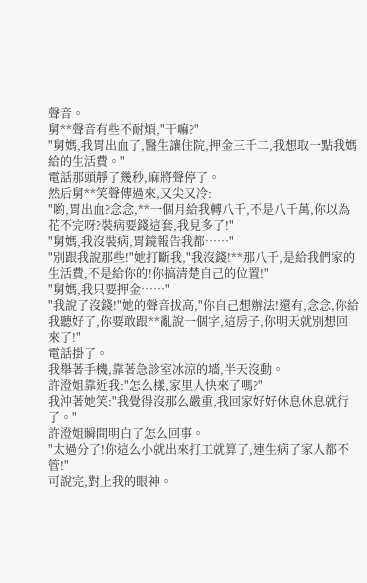聲音。
舅**聲音有些不耐煩,"干嘛?"
"舅媽,我胃出血了,醫生讓住院,押金三千二,我想取一點我媽給的生活費。"
電話那頭靜了幾秒,麻將聲停了。
然后舅**笑聲傳過來,又尖又冷:
"喲,胃出血?念念,**一個月給我轉八千,不是八千萬,你以為花不完呀?裝病要錢這套,我見多了!"
"舅媽,我沒裝病,胃鏡報告我都……"
"別跟我說那些!"她打斷我,"我沒錢!**那八千,是給我們家的生活費,不是給你的!你搞清楚自己的位置!"
"舅媽,我只要押金……"
"我說了沒錢!"她的聲音拔高,"你自己想辦法!還有,念念,你給我聽好了,你要敢跟**亂說一個字,這房子,你明天就別想回來了!"
電話掛了。
我舉著手機,靠著急診室冰涼的墻,半天沒動。
許澄姐靠近我:"怎么樣,家里人快來了嗎?"
我沖著她笑:"我覺得沒那么嚴重,我回家好好休息休息就行了。"
許澄姐瞬間明白了怎么回事。
"太過分了!你這么小就出來打工就算了,連生病了家人都不管!"
可說完,對上我的眼神。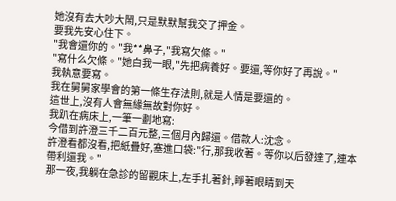她沒有去大吵大鬧,只是默默幫我交了押金。
要我先安心住下。
"我會還你的。"我**鼻子,"我寫欠條。"
"寫什么欠條。"她白我一眼,"先把病養好。要還,等你好了再說。"
我執意要寫。
我在舅舅家學會的第一條生存法則,就是人情是要還的。
這世上,沒有人會無緣無故對你好。
我趴在病床上,一筆一劃地寫:
今借到許澄三千二百元整,三個月內歸還。借款人:沈念。
許澄看都沒看,把紙疊好,塞進口袋:"行,那我收著。等你以后發達了,連本帶利還我。"
那一夜,我躺在急診的留觀床上,左手扎著針,睜著眼睛到天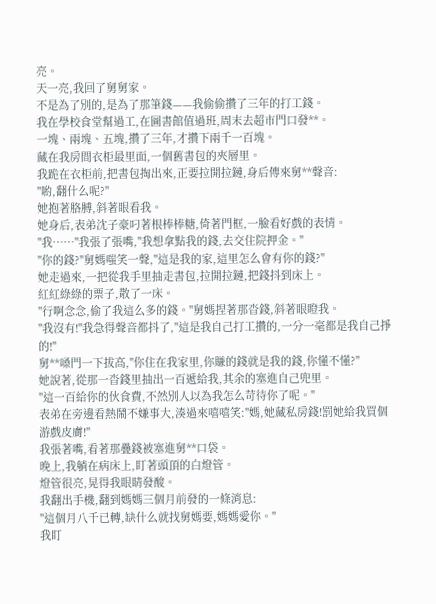亮。
天一亮,我回了舅舅家。
不是為了別的,是為了那筆錢——我偷偷攢了三年的打工錢。
我在學校食堂幫過工,在圖書館值過班,周末去超市門口發**。
一塊、兩塊、五塊,攢了三年,才攢下兩千一百塊。
藏在我房間衣柜最里面,一個舊書包的夾層里。
我跪在衣柜前,把書包掏出來,正要拉開拉鏈,身后傳來舅**聲音:
"喲,翻什么呢?"
她抱著胳膊,斜著眼看我。
她身后,表弟沈子豪叼著根棒棒糖,倚著門框,一臉看好戲的表情。
"我……"我張了張嘴,"我想拿點我的錢,去交住院押金。"
"你的錢?"舅媽嗤笑一聲,"這是我的家,這里怎么會有你的錢?"
她走過來,一把從我手里抽走書包,拉開拉鏈,把錢抖到床上。
紅紅綠綠的票子,散了一床。
"行啊念念,偷了我這么多的錢。"舅媽捏著那沓錢,斜著眼瞪我。
"我沒有!"我急得聲音都抖了,"這是我自己打工攢的,一分一毫都是我自己掙的!"
舅**嗓門一下拔高,"你住在我家里,你賺的錢就是我的錢,你懂不懂?"
她說著,從那一沓錢里抽出一百遞給我,其余的塞進自己兜里。
"這一百給你的伙食費,不然別人以為我怎么苛待你了呢。"
表弟在旁邊看熱鬧不嫌事大,湊過來嘻嘻笑:"媽,她藏私房錢!罰她給我買個游戲皮膚!"
我張著嘴,看著那疊錢被塞進舅**口袋。
晚上,我躺在病床上,盯著頭頂的白燈管。
燈管很亮,晃得我眼睛發酸。
我翻出手機,翻到媽媽三個月前發的一條消息:
"這個月八千已轉,缺什么就找舅媽要,媽媽愛你。"
我盯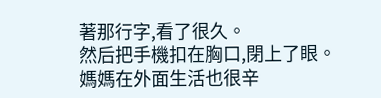著那行字,看了很久。
然后把手機扣在胸口,閉上了眼。
媽媽在外面生活也很辛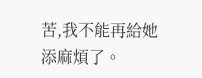苦,我不能再給她添麻煩了。